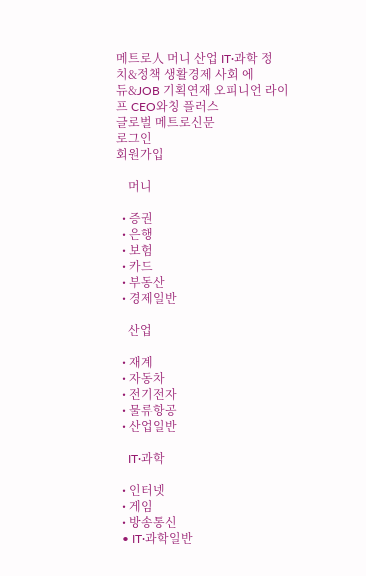메트로人 머니 산업 IT·과학 정치&정책 생활경제 사회 에듀&JOB 기획연재 오피니언 라이프 CEO와칭 플러스
글로벌 메트로신문
로그인
회원가입

    머니

  • 증권
  • 은행
  • 보험
  • 카드
  • 부동산
  • 경제일반

    산업

  • 재계
  • 자동차
  • 전기전자
  • 물류항공
  • 산업일반

    IT·과학

  • 인터넷
  • 게임
  • 방송통신
  • IT·과학일반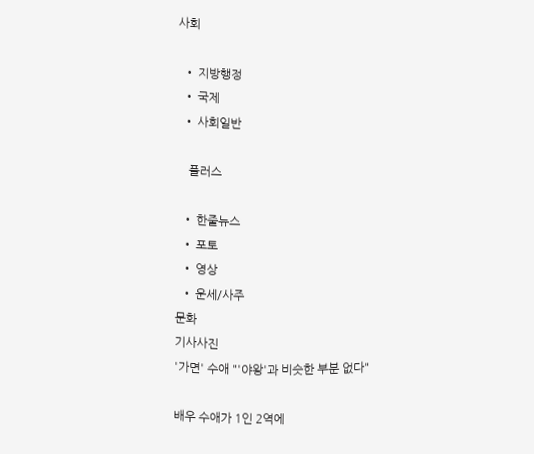사회

  • 지방행정
  • 국제
  • 사회일반

    플러스

  • 한줄뉴스
  • 포토
  • 영상
  • 운세/사주
문화
기사사진
'가면' 수애 "'야왕'과 비슷한 부분 없다"

배우 수애가 1인 2역에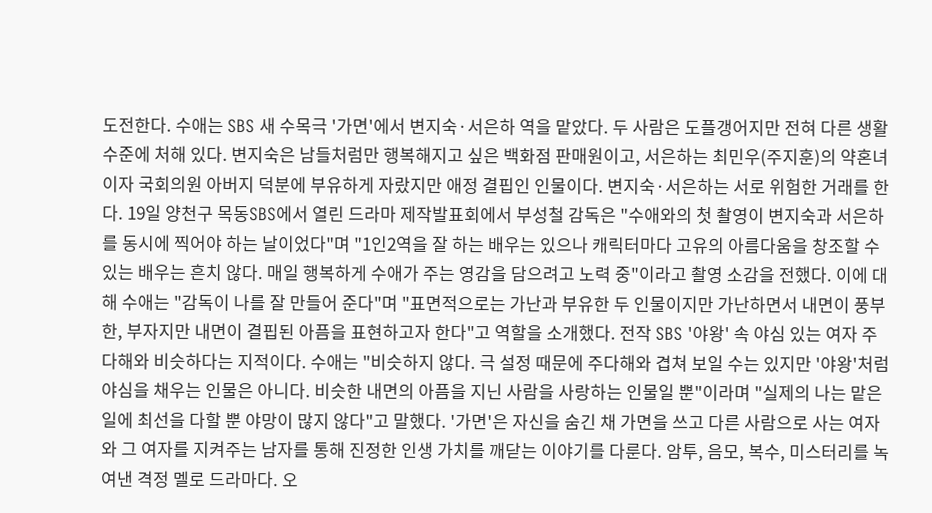도전한다. 수애는 SBS 새 수목극 '가면'에서 변지숙·서은하 역을 맡았다. 두 사람은 도플갱어지만 전혀 다른 생활 수준에 처해 있다. 변지숙은 남들처럼만 행복해지고 싶은 백화점 판매원이고, 서은하는 최민우(주지훈)의 약혼녀이자 국회의원 아버지 덕분에 부유하게 자랐지만 애정 결핍인 인물이다. 변지숙·서은하는 서로 위험한 거래를 한다. 19일 양천구 목동SBS에서 열린 드라마 제작발표회에서 부성철 감독은 "수애와의 첫 촬영이 변지숙과 서은하를 동시에 찍어야 하는 날이었다"며 "1인2역을 잘 하는 배우는 있으나 캐릭터마다 고유의 아름다움을 창조할 수 있는 배우는 흔치 않다. 매일 행복하게 수애가 주는 영감을 담으려고 노력 중"이라고 촬영 소감을 전했다. 이에 대해 수애는 "감독이 나를 잘 만들어 준다"며 "표면적으로는 가난과 부유한 두 인물이지만 가난하면서 내면이 풍부한, 부자지만 내면이 결핍된 아픔을 표현하고자 한다"고 역할을 소개했다. 전작 SBS '야왕' 속 야심 있는 여자 주다해와 비슷하다는 지적이다. 수애는 "비슷하지 않다. 극 설정 때문에 주다해와 겹쳐 보일 수는 있지만 '야왕'처럼 야심을 채우는 인물은 아니다. 비슷한 내면의 아픔을 지닌 사람을 사랑하는 인물일 뿐"이라며 "실제의 나는 맡은 일에 최선을 다할 뿐 야망이 많지 않다"고 말했다. '가면'은 자신을 숨긴 채 가면을 쓰고 다른 사람으로 사는 여자와 그 여자를 지켜주는 남자를 통해 진정한 인생 가치를 깨닫는 이야기를 다룬다. 암투, 음모, 복수, 미스터리를 녹여낸 격정 멜로 드라마다. 오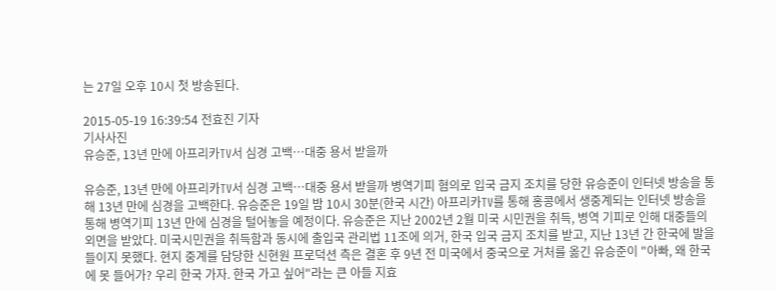는 27일 오후 10시 첫 방송된다.

2015-05-19 16:39:54 전효진 기자
기사사진
유승준, 13년 만에 아프리카TV서 심경 고백…대중 용서 받을까

유승준, 13년 만에 아프리카TV서 심경 고백…대중 용서 받을까 병역기피 혐의로 입국 금지 조치를 당한 유승준이 인터넷 방송을 통해 13년 만에 심경을 고백한다. 유승준은 19일 밤 10시 30분(한국 시간) 아프리카TV를 통해 홍콩에서 생중계되는 인터넷 방송을 통해 병역기피 13년 만에 심경을 털어놓을 예정이다. 유승준은 지난 2002년 2월 미국 시민권을 취득, 병역 기피로 인해 대중들의 외면을 받았다. 미국시민권을 취득함과 동시에 출입국 관리법 11조에 의거, 한국 입국 금지 조치를 받고, 지난 13년 간 한국에 발을 들이지 못했다. 현지 중계를 담당한 신현원 프로덕션 측은 결혼 후 9년 전 미국에서 중국으로 거처를 옮긴 유승준이 "아빠, 왜 한국에 못 들어가? 우리 한국 가자. 한국 가고 싶어"라는 큰 아들 지효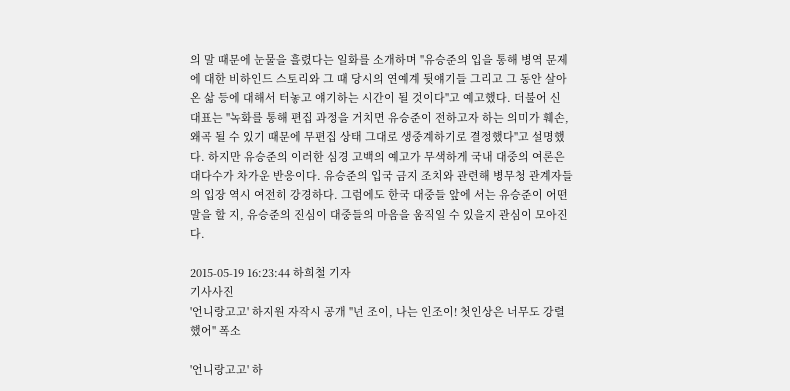의 말 때문에 눈물을 흘렸다는 일화를 소개하며 "유승준의 입을 통해 병역 문제에 대한 비하인드 스토리와 그 때 당시의 연예계 뒷얘기들 그리고 그 동안 살아온 삶 등에 대해서 터놓고 얘기하는 시간이 될 것이다"고 예고했다. 더불어 신 대표는 "녹화를 통해 편집 과정을 거치면 유승준이 전하고자 하는 의미가 훼손, 왜곡 될 수 있기 때문에 무편집 상태 그대로 생중계하기로 결정했다"고 설명했다. 하지만 유승준의 이러한 심경 고백의 예고가 무색하게 국내 대중의 여론은 대다수가 차가운 반응이다. 유승준의 입국 금지 조치와 관련해 병무청 관계자들의 입장 역시 여전히 강경하다. 그럼에도 한국 대중들 앞에 서는 유승준이 어떤 말을 할 지, 유승준의 진심이 대중들의 마음을 움직일 수 있을지 관심이 모아진다.

2015-05-19 16:23:44 하희철 기자
기사사진
'언니랑고고' 하지원 자작시 공개 "넌 조이, 나는 인조이! 첫인상은 너무도 강렬했어" 폭소

'언니랑고고' 하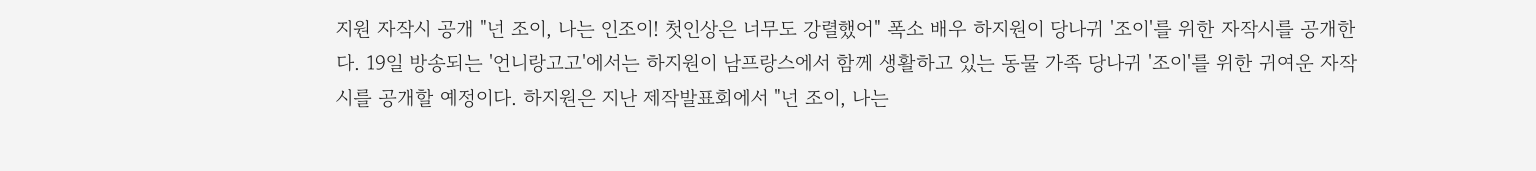지원 자작시 공개 "넌 조이, 나는 인조이! 첫인상은 너무도 강렬했어" 폭소 배우 하지원이 당나귀 '조이'를 위한 자작시를 공개한다. 19일 방송되는 '언니랑고고'에서는 하지원이 남프랑스에서 함께 생활하고 있는 동물 가족 당나귀 '조이'를 위한 귀여운 자작시를 공개할 예정이다. 하지원은 지난 제작발표회에서 "넌 조이, 나는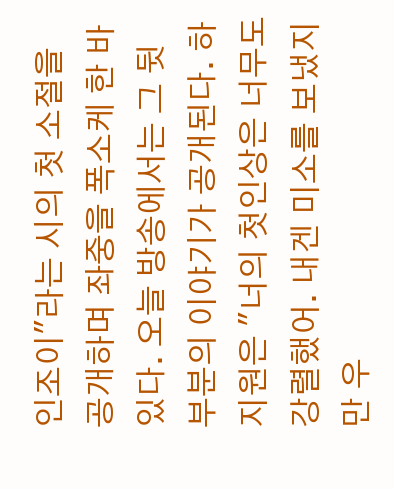인조이"라는 시의 첫 소절을 공개하며 좌중을 폭소케 한 바 있다. 오늘 방송에서는 그 뒷 부분의 이야기가 공개된다. 하지원은 "너의 첫인상은 너무도 강렬했어. 내겐 미소를 보냈지만 우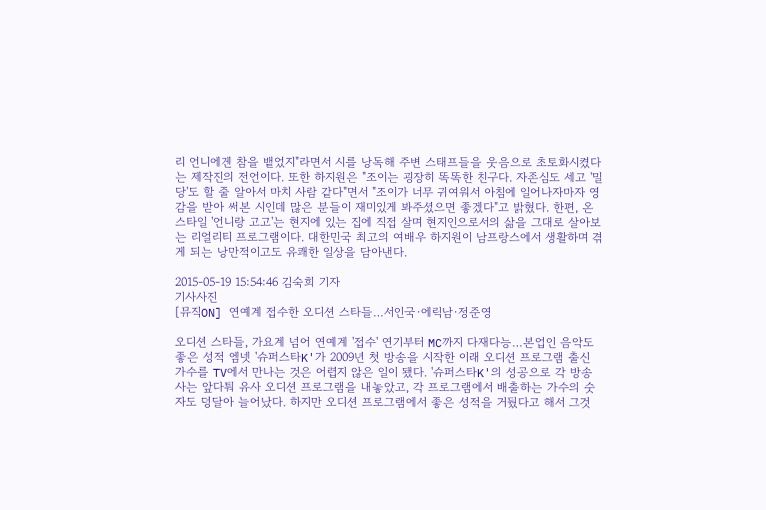리 언니에겐 참을 뱉었지"라면서 시를 낭독해 주변 스태프들을 웃음으로 초토화시켰다는 제작진의 전언이다. 또한 하지원은 "조이는 굉장히 똑똑한 친구다. 자존심도 세고 '밀당'도 할 줄 알아서 마치 사람 같다"면서 "조이가 너무 귀여워서 아침에 일어나자마자 영감을 받아 써본 시인데 많은 분들이 재미있게 봐주셨으면 좋겠다"고 밝혔다. 한편, 온스타일 '언니랑 고고'는 현지에 있는 집에 직접 살며 현지인으로서의 삶을 그대로 살아보는 리얼리티 프로그램이다. 대한민국 최고의 여배우 하지원이 남프랑스에서 생활하며 겪게 되는 낭만적이고도 유쾌한 일상을 담아낸다.

2015-05-19 15:54:46 김숙희 기자
기사사진
[뮤직ON] 연예계 접수한 오디션 스타들…서인국·에릭남·정준영

오디션 스타들, 가요계 넘어 연예계 '접수' 연기부터 MC까지 다재다능…본업인 음악도 좋은 성적 엠넷 '슈퍼스타K'가 2009년 첫 방송을 시작한 이래 오디션 프로그램 출신 가수를 TV에서 만나는 것은 어렵지 않은 일이 됐다. '슈퍼스타K'의 성공으로 각 방송사는 앞다퉈 유사 오디션 프로그램을 내놓았고, 각 프로그램에서 배출하는 가수의 숫자도 덩달아 늘어났다. 하지만 오디션 프로그램에서 좋은 성적을 거뒀다고 해서 그것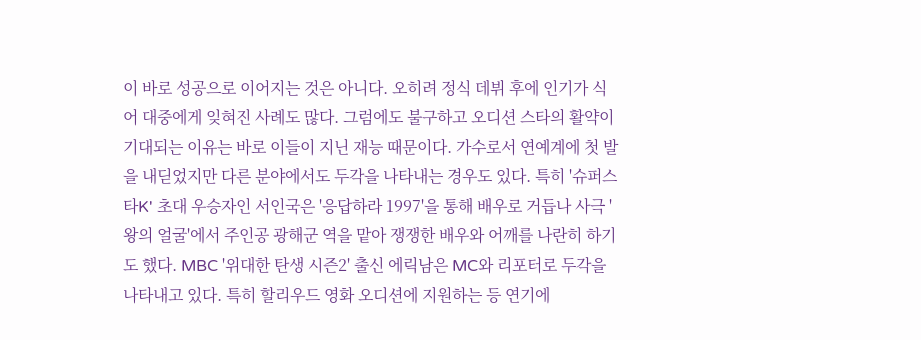이 바로 성공으로 이어지는 것은 아니다. 오히려 정식 데뷔 후에 인기가 식어 대중에게 잊혀진 사례도 많다. 그럼에도 불구하고 오디션 스타의 활약이 기대되는 이유는 바로 이들이 지닌 재능 때문이다. 가수로서 연예계에 첫 발을 내딛었지만 다른 분야에서도 두각을 나타내는 경우도 있다. 특히 '슈퍼스타K' 초대 우승자인 서인국은 '응답하라 1997'을 통해 배우로 거듭나 사극 '왕의 얼굴'에서 주인공 광해군 역을 맡아 쟁쟁한 배우와 어깨를 나란히 하기도 했다. MBC '위대한 탄생 시즌2' 출신 에릭남은 MC와 리포터로 두각을 나타내고 있다. 특히 할리우드 영화 오디션에 지원하는 등 연기에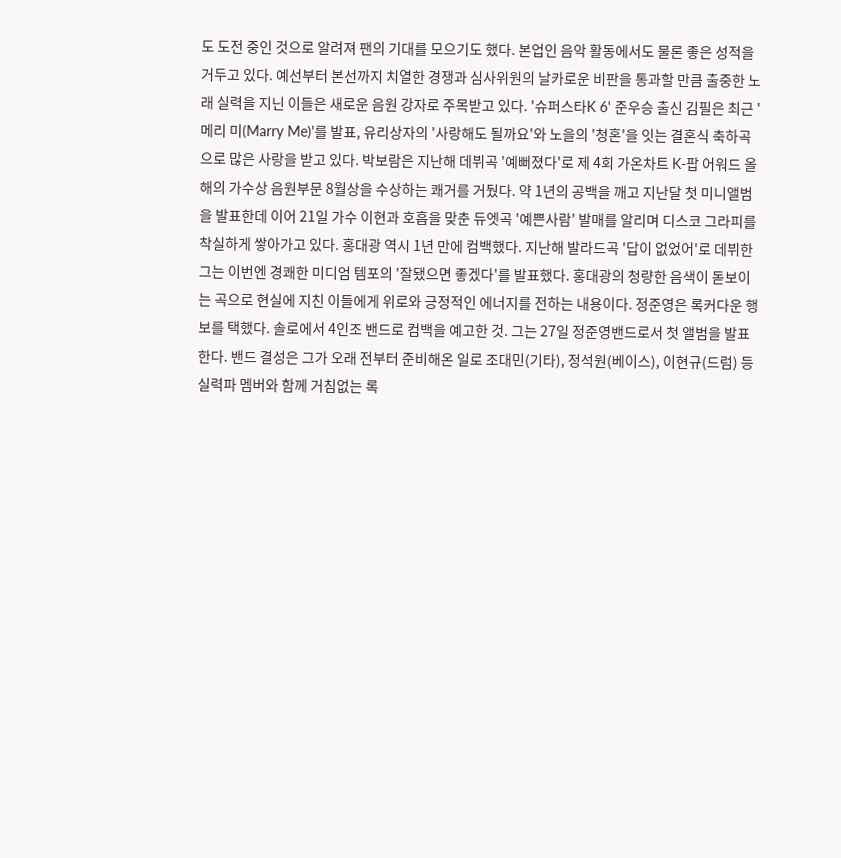도 도전 중인 것으로 알려져 팬의 기대를 모으기도 했다. 본업인 음악 활동에서도 물론 좋은 성적을 거두고 있다. 예선부터 본선까지 치열한 경쟁과 심사위원의 날카로운 비판을 통과할 만큼 출중한 노래 실력을 지닌 이들은 새로운 음원 강자로 주목받고 있다. '슈퍼스타K 6' 준우승 출신 김필은 최근 '메리 미(Marry Me)'를 발표, 유리상자의 '사랑해도 될까요'와 노을의 '청혼'을 잇는 결혼식 축하곡으로 많은 사랑을 받고 있다. 박보람은 지난해 데뷔곡 '예뻐졌다'로 제 4회 가온차트 K-팝 어워드 올해의 가수상 음원부문 8월상을 수상하는 쾌거를 거뒀다. 약 1년의 공백을 깨고 지난달 첫 미니앨범을 발표한데 이어 21일 가수 이현과 호흡을 맞춘 듀엣곡 '예쁜사람' 발매를 알리며 디스코 그라피를 착실하게 쌓아가고 있다. 홍대광 역시 1년 만에 컴백했다. 지난해 발라드곡 '답이 없었어'로 데뷔한 그는 이번엔 경쾌한 미디엄 템포의 '잘됐으면 좋겠다'를 발표했다. 홍대광의 청량한 음색이 돋보이는 곡으로 현실에 지친 이들에게 위로와 긍정적인 에너지를 전하는 내용이다. 정준영은 록커다운 행보를 택했다. 솔로에서 4인조 밴드로 컴백을 예고한 것. 그는 27일 정준영밴드로서 첫 앨범을 발표한다. 밴드 결성은 그가 오래 전부터 준비해온 일로 조대민(기타), 정석원(베이스), 이현규(드럼) 등 실력파 멤버와 함께 거침없는 록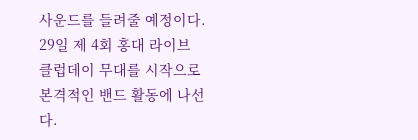사운드를 들려줄 예정이다. 29일 제 4회 홍대 라이브 클럽데이 무대를 시작으로 본격적인 밴드 활동에 나선다.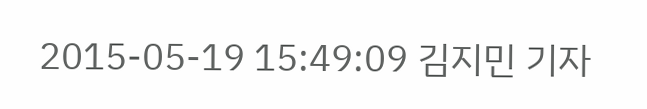2015-05-19 15:49:09 김지민 기자